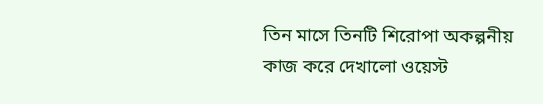তিন মাসে তিনটি শিরোপা অকল্পনীয় কাজ করে দেখালো ওয়েস্ট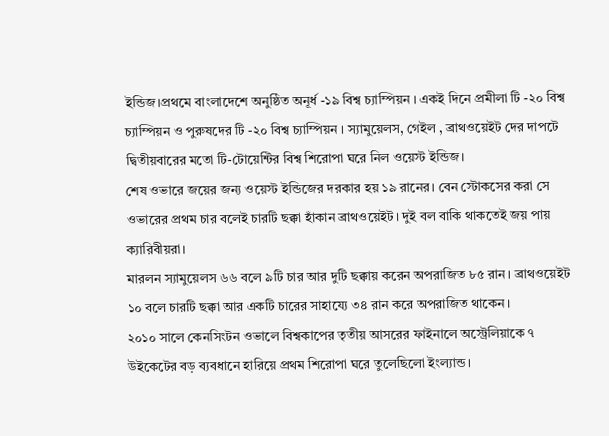ইন্ডিজ।প্রথমে বাংলাদেশে অনুষ্ঠিত অনূর্ধ -১৯ বিশ্ব চ্যাম্পিয়ন । একই দিনে প্রমীলা টি -২০ বিশ্ব চ্যাম্পিয়ন ও পুরুষদের টি -২০ বিশ্ব চ্যাম্পিয়ন । স্যামুয়েলস, গেইল , ব্রাথওয়েইট দের দাপটে দ্বিতীয়বারের মতো টি-টোয়েন্টির বিশ্ব শিরোপা ঘরে নিল ওয়েস্ট ইন্ডিজ।
শেষ ওভারে জয়ের জন্য ওয়েস্ট ইন্ডিজের দরকার হয় ১৯ রানের। বেন স্টোকসের করা সে ওভারের প্রথম চার বলেই চারটি ছক্কা হাঁকান ব্রাথওয়েইট। দুই বল বাকি থাকতেই জয় পায় ক্যারিবীয়রা।
মারলন স্যামুয়েলস ৬৬ বলে ৯টি চার আর দুটি ছক্কায় করেন অপরাজিত ৮৫ রান। ব্রাথওয়েইট ১০ বলে চারটি ছক্কা আর একটি চারের সাহায্যে ৩৪ রান করে অপরাজিত থাকেন।
২০১০ সালে কেনসিংটন ওভালে বিশ্বকাপের তৃতীয় আসরের ফাইনালে অস্ট্রেলিয়াকে ৭ উইকেটের বড় ব্যবধানে হারিয়ে প্রথম শিরোপা ঘরে তুলেছিলো ইংল্যান্ড।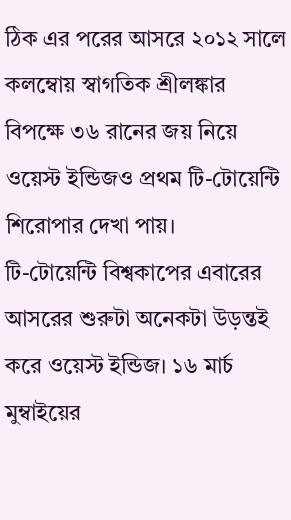ঠিক এর পরের আসরে ২০১২ সালে কলম্বোয় স্বাগতিক শ্রীলঙ্কার বিপক্ষে ৩৬ রানের জয় নিয়ে ওয়েস্ট ইন্ডিজও প্রথম টি-টোয়েন্টি শিরোপার দেখা পায়।
টি-টোয়েন্টি বিশ্বকাপের এবারের আসরের শুরুটা অনেকটা উড়ন্তই করে ওয়েস্ট ইন্ডিজ। ১৬ মার্চ মুম্বাইয়ের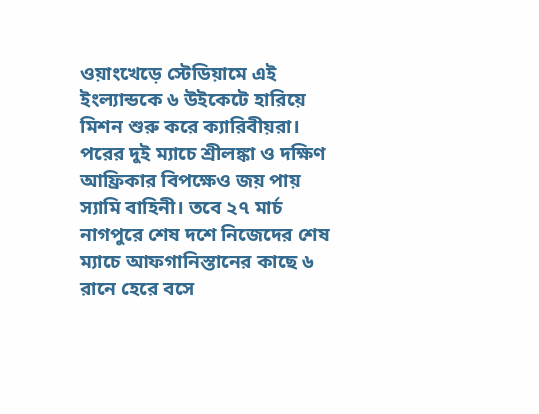ওয়াংখেড়ে স্টেডিয়ামে এই ইংল্যান্ডকে ৬ উইকেটে হারিয়ে মিশন শুরু করে ক্যারিবীয়রা। পরের দুই ম্যাচে শ্রীলঙ্কা ও দক্ষিণ আফ্রিকার বিপক্ষেও জয় পায় স্যামি বাহিনী। তবে ২৭ মার্চ নাগপুরে শেষ দশে নিজেদের শেষ ম্যাচে আফগানিস্তানের কাছে ৬ রানে হেরে বসে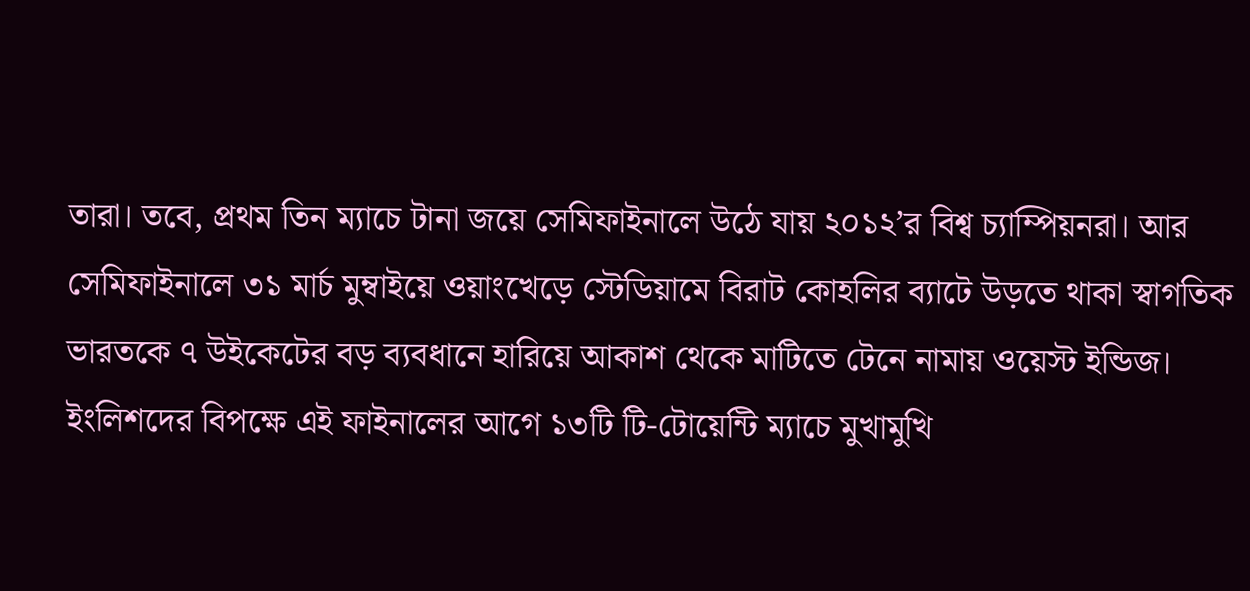তারা। তবে, প্রথম তিন ম্যাচে টানা জয়ে সেমিফাইনালে উঠে যায় ২০১২’র বিশ্ব চ্যাম্পিয়নরা। আর সেমিফাইনালে ৩১ মার্চ মুম্বাইয়ে ওয়াংখেড়ে স্টেডিয়ামে বিরাট কোহলির ব্যাটে উড়তে থাকা স্বাগতিক ভারতকে ৭ উইকেটের বড় ব্যবধানে হারিয়ে আকাশ থেকে মাটিতে টেনে নামায় ওয়েস্ট ইন্ডিজ।
ইংলিশদের বিপক্ষে এই ফাইনালের আগে ১৩টি টি-টোয়েন্টি ম্যাচে মুখামুখি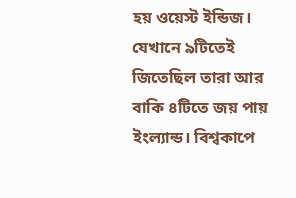হয় ওয়েস্ট ইন্ডিজ। যেখানে ৯টিতেই জিতেছিল তারা আর বাকি ৪টিতে জয় পায় ইংল্যান্ড। বিশ্বকাপে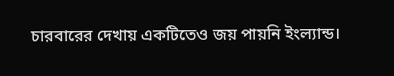চারবারের দেখায় একটিতেও জয় পায়নি ইংল্যান্ড।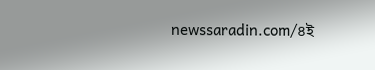newssaradin.com/৪ই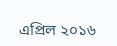এপ্রিল ২০১৬